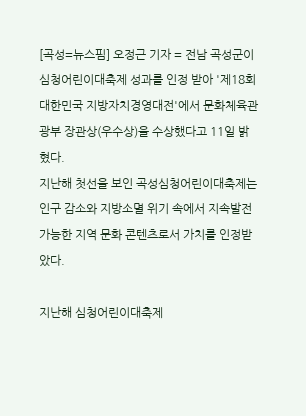[곡성=뉴스핌] 오정근 기자 = 전남 곡성군이 심청어린이대축제 성과를 인정 받아 '제18회 대한민국 지방자치경영대전'에서 문화체육관광부 장관상(우수상)을 수상했다고 11일 밝혔다.
지난해 첫선을 보인 곡성심청어린이대축제는 인구 감소와 지방소멸 위기 속에서 지속발전 가능한 지역 문화 콘텐츠로서 가치를 인정받았다.

지난해 심청어린이대축제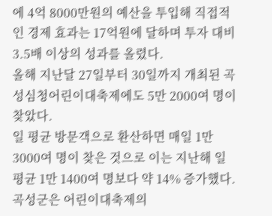에 4억 8000만원의 예산을 투입해 직접적인 경제 효과는 17억원에 달하며 투자 대비 3.5배 이상의 성과를 올렸다.
올해 지난달 27일부터 30일까지 개최된 곡성심청어린이대축제에도 5만 2000여 명이 찾았다.
일 평균 방문객으로 환산하면 매일 1만 3000여 명이 찾은 것으로 이는 지난해 일 평균 1만 1400여 명보다 약 14% 증가했다.
곡성군은 어린이대축제의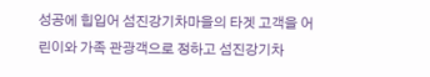성공에 힙입어 섬진강기차마을의 타겟 고객을 어린이와 가족 관광객으로 정하고 섬진강기차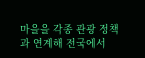마을을 각종 관광 정책과 연계해 전국에서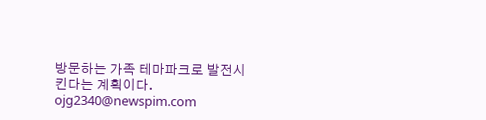방문하는 가족 테마파크로 발전시킨다는 계획이다.
ojg2340@newspim.com